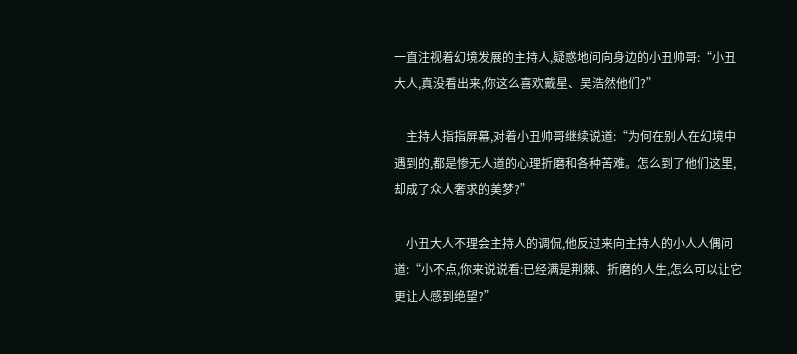一直注视着幻境发展的主持人,疑惑地问向身边的小丑帅哥:“小丑大人,真没看出来,你这么喜欢戴星、吴浩然他们?”

    主持人指指屏幕,对着小丑帅哥继续说道:“为何在别人在幻境中遇到的,都是惨无人道的心理折磨和各种苦难。怎么到了他们这里,却成了众人奢求的美梦?”

    小丑大人不理会主持人的调侃,他反过来向主持人的小人人偶问道:“小不点,你来说说看:已经满是荆棘、折磨的人生,怎么可以让它更让人感到绝望?”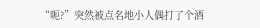“呃?”突然被点名地小人偶打了个酒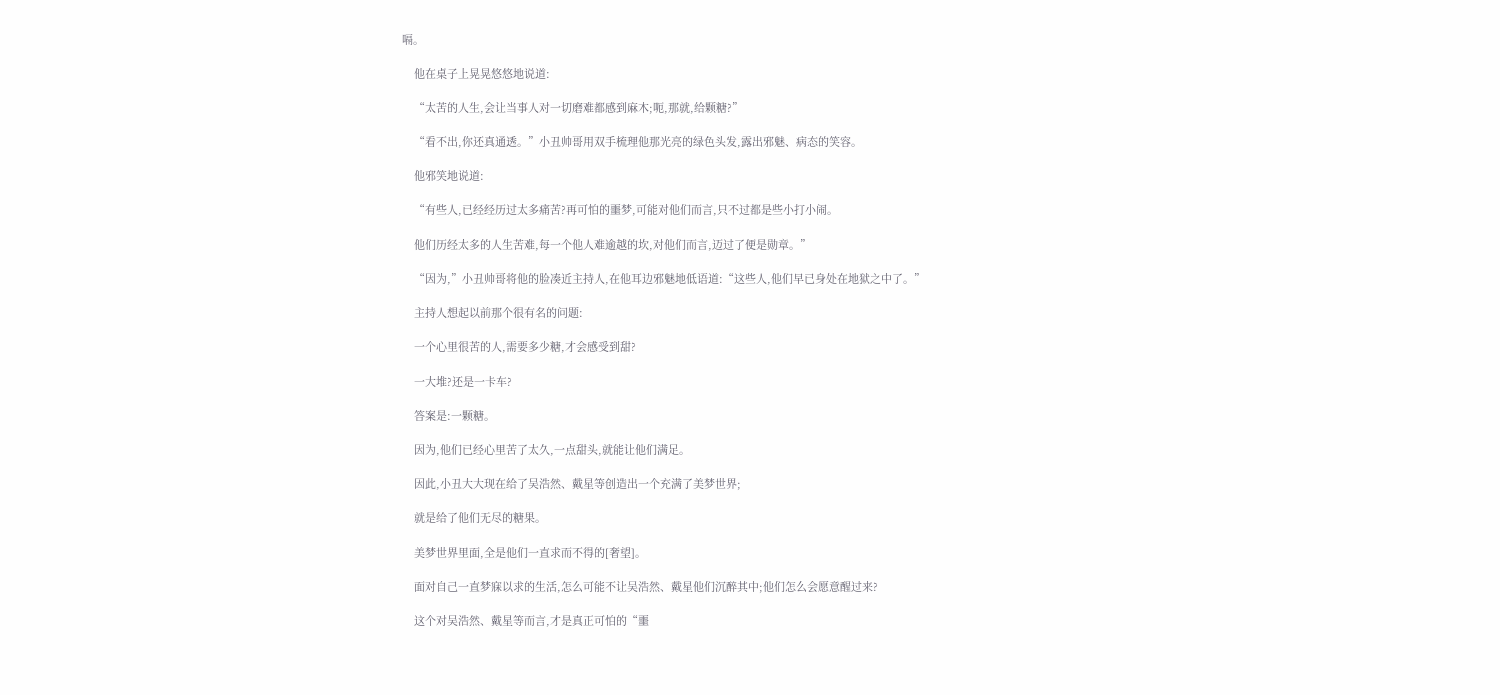嗝。

    他在桌子上晃晃悠悠地说道:

    “太苦的人生,会让当事人对一切磨难都感到麻木;呃,那就,给颗糖?”

    “看不出,你还真通透。”小丑帅哥用双手梳理他那光亮的绿色头发,露出邪魅、病态的笑容。

    他邪笑地说道:

    “有些人,已经经历过太多痛苦?再可怕的噩梦,可能对他们而言,只不过都是些小打小闹。

    他们历经太多的人生苦难,每一个他人难逾越的坎,对他们而言,迈过了便是勋章。”

    “因为,”小丑帅哥将他的脸凑近主持人,在他耳边邪魅地低语道:“这些人,他们早已身处在地狱之中了。”

    主持人想起以前那个很有名的问题:

    一个心里很苦的人,需要多少糖,才会感受到甜?

    一大堆?还是一卡车?

    答案是:一颗糖。

    因为,他们已经心里苦了太久,一点甜头,就能让他们满足。

    因此,小丑大大现在给了吴浩然、戴星等创造出一个充满了美梦世界;

    就是给了他们无尽的糖果。

    美梦世界里面,全是他们一直求而不得的[奢望]。

    面对自己一直梦寐以求的生活,怎么可能不让吴浩然、戴星他们沉醉其中;他们怎么会愿意醒过来?

    这个对吴浩然、戴星等而言,才是真正可怕的“噩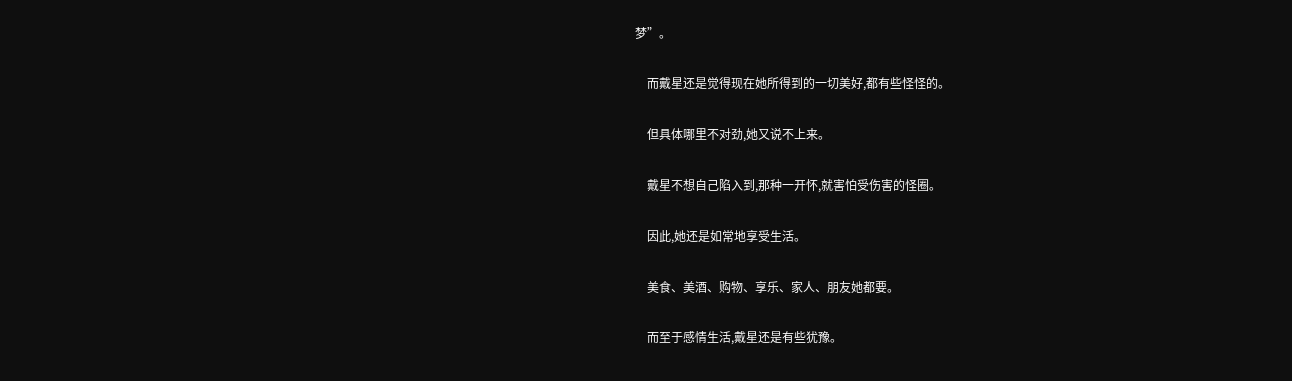梦”。

    而戴星还是觉得现在她所得到的一切美好,都有些怪怪的。

    但具体哪里不对劲,她又说不上来。

    戴星不想自己陷入到,那种一开怀,就害怕受伤害的怪圈。

    因此,她还是如常地享受生活。

    美食、美酒、购物、享乐、家人、朋友她都要。

    而至于感情生活,戴星还是有些犹豫。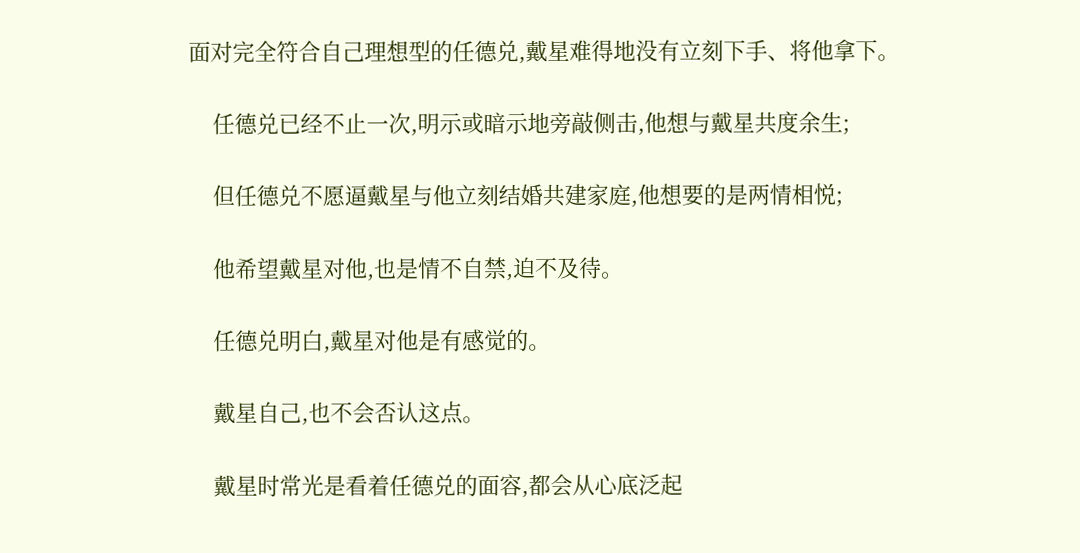面对完全符合自己理想型的任德兑,戴星难得地没有立刻下手、将他拿下。

    任德兑已经不止一次,明示或暗示地旁敲侧击,他想与戴星共度余生;

    但任德兑不愿逼戴星与他立刻结婚共建家庭,他想要的是两情相悦;

    他希望戴星对他,也是情不自禁,迫不及待。

    任德兑明白,戴星对他是有感觉的。

    戴星自己,也不会否认这点。

    戴星时常光是看着任德兑的面容,都会从心底泛起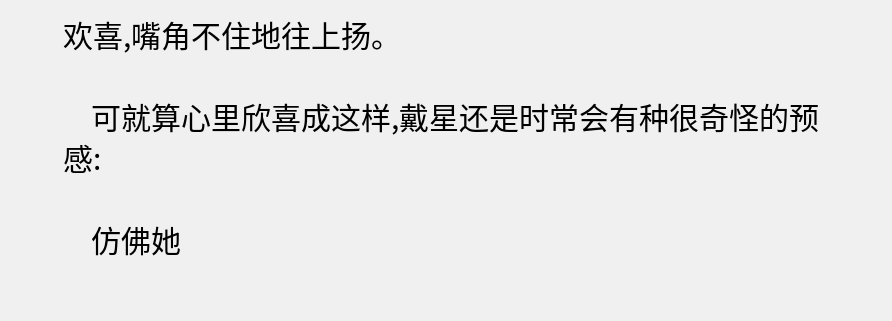欢喜,嘴角不住地往上扬。

    可就算心里欣喜成这样,戴星还是时常会有种很奇怪的预感:

    仿佛她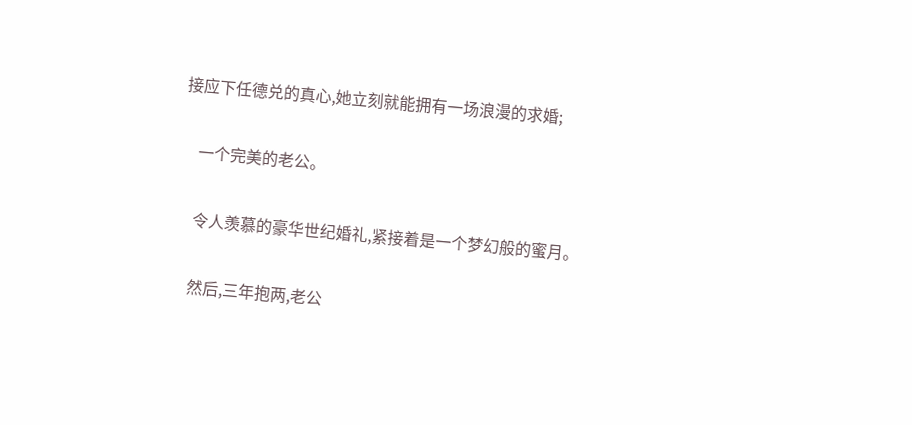接应下任德兑的真心,她立刻就能拥有一场浪漫的求婚;

    一个完美的老公。

    令人羡慕的豪华世纪婚礼,紧接着是一个梦幻般的蜜月。

    然后,三年抱两,老公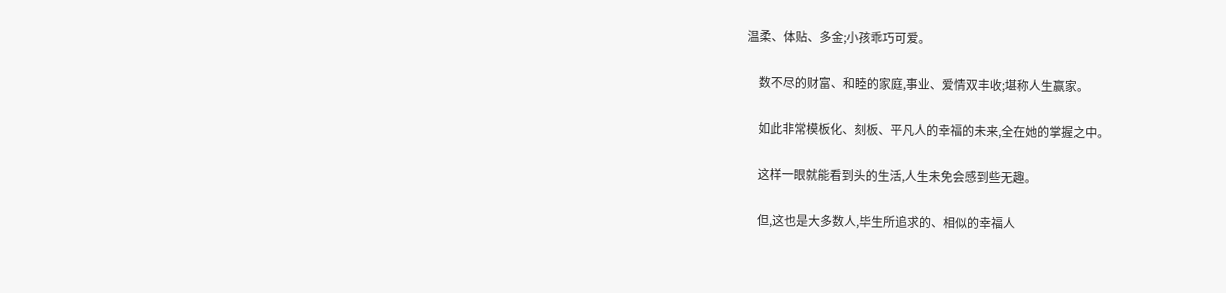温柔、体贴、多金;小孩乖巧可爱。

    数不尽的财富、和睦的家庭,事业、爱情双丰收;堪称人生赢家。

    如此非常模板化、刻板、平凡人的幸福的未来,全在她的掌握之中。

    这样一眼就能看到头的生活,人生未免会感到些无趣。

    但,这也是大多数人,毕生所追求的、相似的幸福人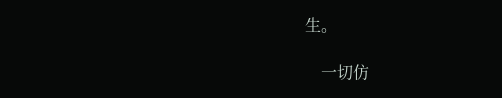生。

    一切仿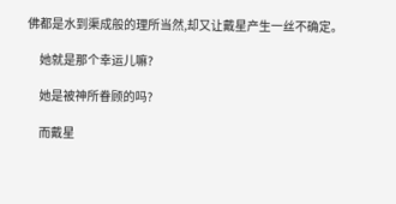佛都是水到渠成般的理所当然,却又让戴星产生一丝不确定。

    她就是那个幸运儿嘛?

    她是被神所眷顾的吗?

    而戴星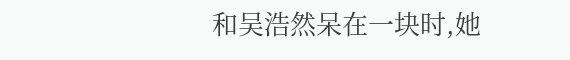和吴浩然呆在一块时,她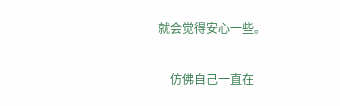就会觉得安心一些。

    仿佛自己一直在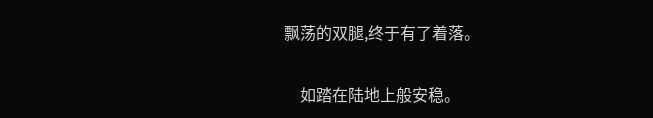飘荡的双腿,终于有了着落。

    如踏在陆地上般安稳。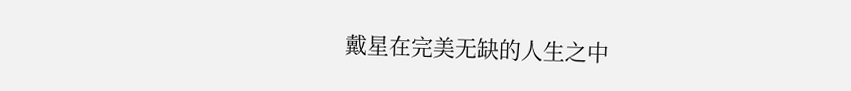戴星在完美无缺的人生之中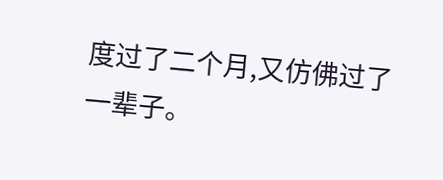度过了二个月,又仿佛过了一辈子。